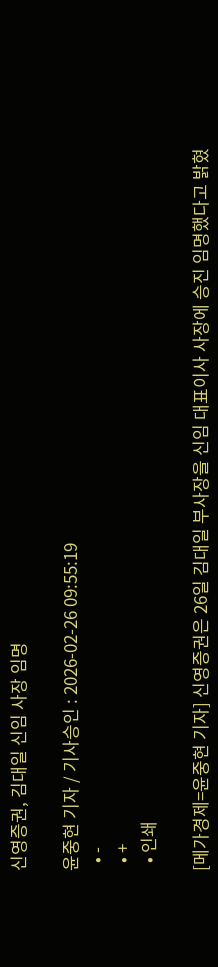신영증권, 김대일 신임 사장 임명

윤중현 기자 / 기사승인 : 2026-02-26 09:55:19
  • -
  • +
  • 인쇄

[메가경제=윤중현 기자] 신영증권은 26일 김대일 부사장을 신임 대표이사 사장에 승진 임명했다고 밝혔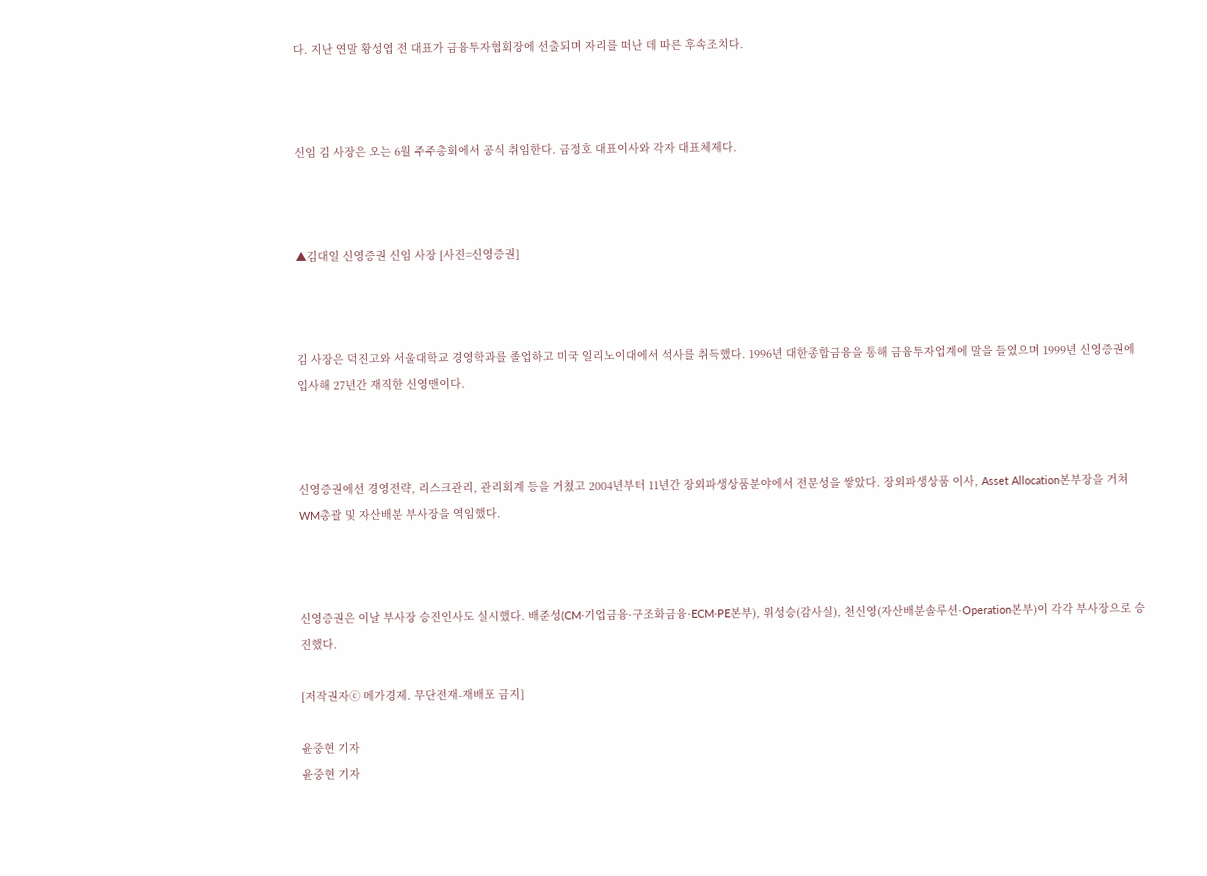다. 지난 연말 황성엽 전 대표가 금융투자협회장에 선출되며 자리를 떠난 데 따른 후속조치다.



신임 김 사장은 오는 6월 주주총회에서 공식 취임한다. 금정호 대표이사와 각자 대표체제다.



▲김대일 신영증권 신임 사장 [사진=신영증권]



김 사장은 덕진고와 서울대학교 경영학과를 졸업하고 미국 일리노이대에서 석사를 취득했다. 1996년 대한종합금융을 통해 금융투자업계에 말을 들였으며 1999년 신영증권에 입사해 27년간 재직한 신영맨이다.



신영증권에선 경영전략, 리스크관리, 관리회계 등을 거쳤고 2004년부터 11년간 장외파생상품분야에서 전문성을 쌓았다. 장외파생상품 이사, Asset Allocation본부장을 거쳐 WM총괄 및 자산배분 부사장을 역임했다.



신영증권은 이날 부사장 승진인사도 실시했다. 배준성(CM·기업금융·구조화금융·ECM·PE본부), 위성승(감사실), 천신영(자산배분솔루션·Operation본부)이 각각 부사장으로 승진했다.

[저작권자ⓒ 메가경제. 무단전재-재배포 금지]

윤중현 기자
윤중현 기자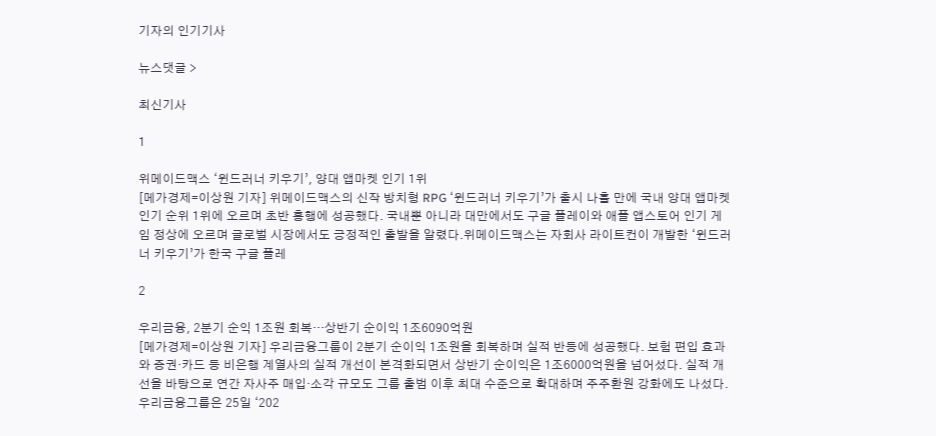기자의 인기기사

뉴스댓글 >

최신기사

1

위메이드맥스 ‘윈드러너 키우기’, 양대 앱마켓 인기 1위
[메가경제=이상원 기자] 위메이드맥스의 신작 방치형 RPG ‘윈드러너 키우기’가 출시 나흘 만에 국내 양대 앱마켓 인기 순위 1위에 오르며 초반 흥행에 성공했다. 국내뿐 아니라 대만에서도 구글 플레이와 애플 앱스토어 인기 게임 정상에 오르며 글로벌 시장에서도 긍정적인 출발을 알렸다.위메이드맥스는 자회사 라이트컨이 개발한 ‘윈드러너 키우기’가 한국 구글 플레

2

우리금융, 2분기 순익 1조원 회복…상반기 순이익 1조6090억원
[메가경제=이상원 기자] 우리금융그룹이 2분기 순이익 1조원을 회복하며 실적 반등에 성공했다. 보험 편입 효과와 증권·카드 등 비은행 계열사의 실적 개선이 본격화되면서 상반기 순이익은 1조6000억원을 넘어섰다. 실적 개선을 바탕으로 연간 자사주 매입·소각 규모도 그룹 출범 이후 최대 수준으로 확대하며 주주환원 강화에도 나섰다.우리금융그룹은 25일 ‘202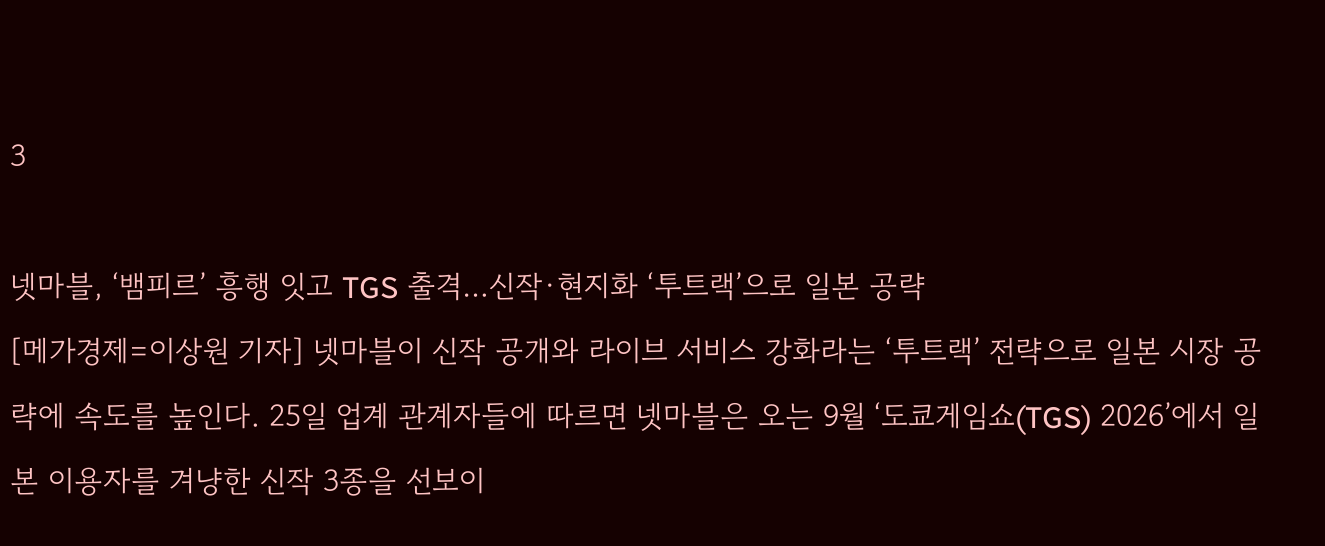3

넷마블, ‘뱀피르’ 흥행 잇고 TGS 출격…신작·현지화 ‘투트랙’으로 일본 공략
[메가경제=이상원 기자] 넷마블이 신작 공개와 라이브 서비스 강화라는 ‘투트랙’ 전략으로 일본 시장 공략에 속도를 높인다. 25일 업계 관계자들에 따르면 넷마블은 오는 9월 ‘도쿄게임쇼(TGS) 2026’에서 일본 이용자를 겨냥한 신작 3종을 선보이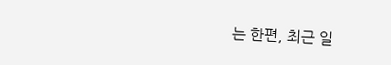는 한편, 최근 일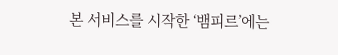본 서비스를 시작한 ‘뱀피르’에는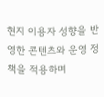현지 이용자 성향을 반영한 콘텐츠와 운영 정책을 적용하며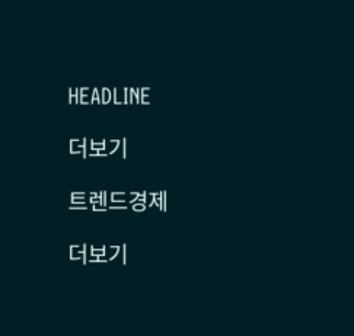HEADLINE

더보기

트렌드경제

더보기